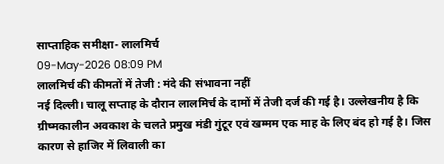साप्ताहिक समीक्षा- लालमिर्च
09-May-2026 08:09 PM
लालमिर्च की कीमतों में तेजी : मंदे की संभावना नहीं
नई दिल्ली। चालू सप्ताह के दौरान लालमिर्च के दामों में तेजी दर्ज की गई है। उल्लेखनीय है कि ग्रीष्मकालीन अवकाश के चलते प्रमुख मंडी गुंटूर एवं खम्मम एक माह के लिए बंद हो गई है। जिस कारण से हाजिर में लिवाली का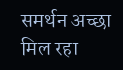समर्थन अच्छा मिल रहा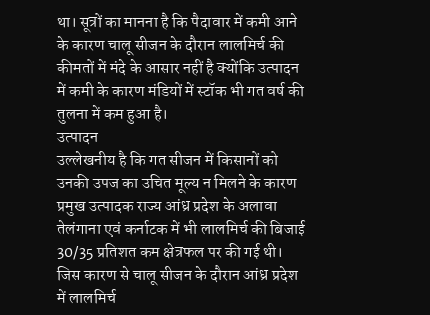था। सूत्रों का मानना है कि पैदावार में कमी आने के कारण चालू सीजन के दौरान लालमिर्च की कीमतों में मंदे के आसार नहीं है क्योंकि उत्पादन में कमी के कारण मंडियों में स्टॉक भी गत वर्ष की तुलना में कम हुआ है।
उत्पादन
उल्लेखनीय है कि गत सीजन में किसानों को उनकी उपज का उचित मूल्य न मिलने के कारण प्रमुख उत्पादक राज्य आंध्र प्रदेश के अलावा तेलंगाना एवं कर्नाटक में भी लालमिर्च की बिजाई 30/35 प्रतिशत कम क्षेत्रफल पर की गई थी। जिस कारण से चालू सीजन के दौरान आंध्र प्रदेश में लालमिर्च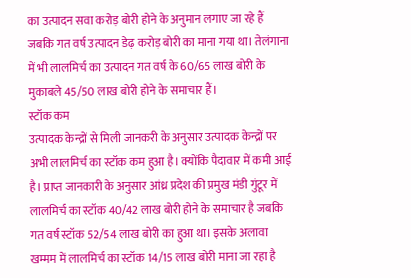का उत्पादन सवा करोड़ बोरी होने के अनुमान लगाए जा रहे हैं जबकि गत वर्ष उत्पादन डेढ़ करोड़ बोरी का माना गया था। तेलंगाना में भी लालमिर्च का उत्पादन गत वर्ष के 60/65 लाख बोरी के मुकाबले 45/50 लाख बोरी होने के समाचार हैं।
स्टॉक कम
उत्पादक केन्द्रों से मिली जानकरी के अनुसार उत्पादक केन्द्रों पर अभी लालमिर्च का स्टॉक कम हुआ है। क्योंकि पैदावार में कमी आई है। प्राप्त जानकारी के अनुसार आंध्र प्रदेश की प्रमुख मंडी गुंटूर में लालमिर्च का स्टॉक 40/42 लाख बोरी होने के समाचार है जबकि गत वर्ष स्टॉक 52/54 लाख बोरी का हुआ था। इसके अलावा खम्मम में लालमिर्च का स्टॉक 14/15 लाख बोरी माना जा रहा है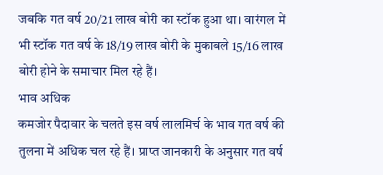जबकि गत वर्ष 20/21 लाख बोरी का स्टॉक हुआ था। वारंगल में भी स्टॉक गत वर्ष के 18/19 लाख बोरी के मुकाबले 15/16 लाख बोरी होने के समाचार मिल रहे हैं।
भाव अधिक
कमजोर पैदावार के चलते इस वर्ष लालमिर्च के भाव गत वर्ष की तुलना में अधिक चल रहे हैं। प्राप्त जानकारी के अनुसार गत वर्ष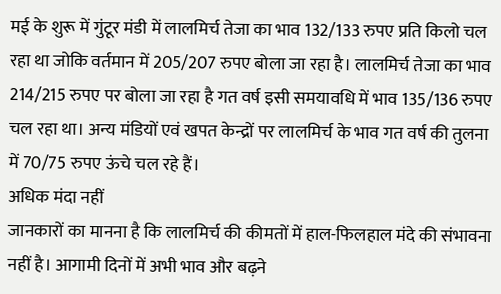मई के शुरू में गुंटूर मंडी में लालमिर्च तेजा का भाव 132/133 रुपए प्रति किलो चल रहा था जोकि वर्तमान में 205/207 रुपए बोला जा रहा है। लालमिर्च तेजा का भाव 214/215 रुपए पर बोला जा रहा है गत वर्ष इसी समयावधि में भाव 135/136 रुपए चल रहा था। अन्य मंडियों एवं खपत केन्द्रों पर लालमिर्च के भाव गत वर्ष की तुलना में 70/75 रुपए ऊंचे चल रहे हैं।
अधिक मंदा नहीं
जानकारों का मानना है कि लालमिर्च की कीमतों में हाल-फिलहाल मंदे की संभावना नहीं है। आगामी दिनों में अभी भाव और बढ़ने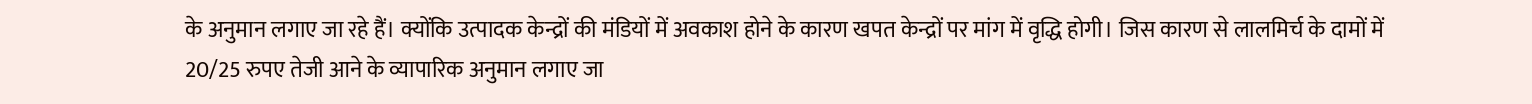के अनुमान लगाए जा रहे हैं। क्योंकि उत्पादक केन्द्रों की मंडियों में अवकाश होने के कारण खपत केन्द्रों पर मांग में वृद्धि होगी। जिस कारण से लालमिर्च के दामों में 20/25 रुपए तेजी आने के व्यापारिक अनुमान लगाए जा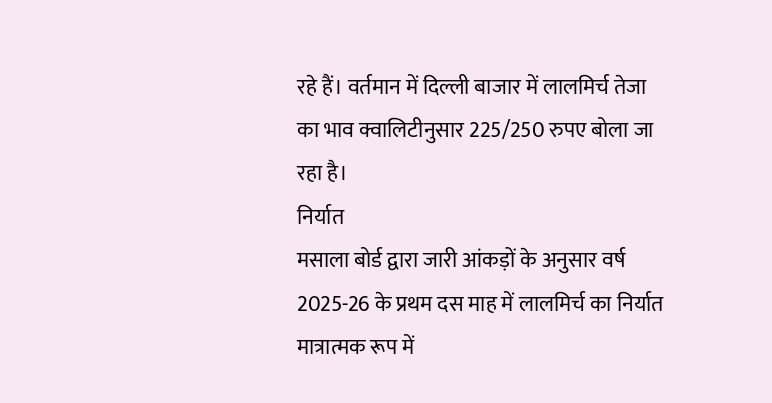रहे हैं। वर्तमान में दिल्ली बाजार में लालमिर्च तेजा का भाव क्वालिटीनुसार 225/250 रुपए बोला जा रहा है।
निर्यात
मसाला बोर्ड द्वारा जारी आंकड़ों के अनुसार वर्ष 2025-26 के प्रथम दस माह में लालमिर्च का निर्यात मात्रात्मक रूप में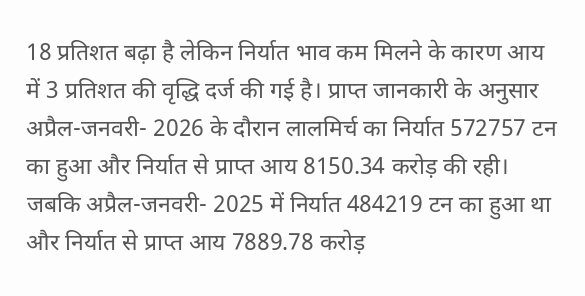18 प्रतिशत बढ़ा है लेकिन निर्यात भाव कम मिलने के कारण आय में 3 प्रतिशत की वृद्धि दर्ज की गई है। प्राप्त जानकारी के अनुसार अप्रैल-जनवरी- 2026 के दौरान लालमिर्च का निर्यात 572757 टन का हुआ और निर्यात से प्राप्त आय 8150.34 करोड़ की रही। जबकि अप्रैल-जनवरी- 2025 में निर्यात 484219 टन का हुआ था और निर्यात से प्राप्त आय 7889.78 करोड़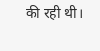की रही थी।